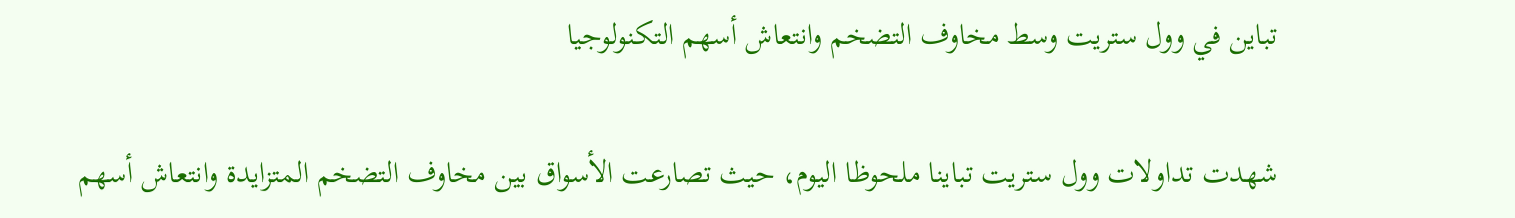تباين في وول ستريت وسط مخاوف التضخم وانتعاش أسهم التكنولوجيا

شهدت تداولات وول ستريت تباينا ملحوظا اليوم، حيث تصارعت الأسواق بين مخاوف التضخم المتزايدة وانتعاش أسهم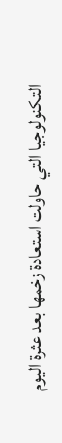التكنولوجيا التي حاولت استعادة زخمها بعد عثرة اليوم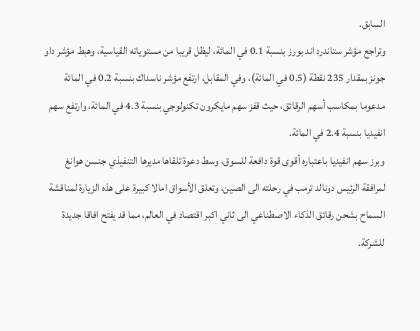السابق.
وتراجع مؤشر ستاندرد اند بورز بنسبة 0.1 في المائة، ليظل قريبا من مستوياته القياسية، وهبط مؤشر داو جونز بمقدار 235 نقطة (0.5 في المائة)، وفي المقابل، ارتفع مؤشر ناسداك بنسبة 0.2 في المائة مدعوما بمكاسب أسهم الرقائق، حيث قفز سهم مايكرون تكنولوجي بنسبة 4.3 في المائة، وارتفع سهم انفيديا بنسبة 2.4 في المائة.
وبرز سهم انفيديا باعتباره أقوى قوة دافعة للسوق، وسط دعوة تلقاها مديرها التنفيذي جنسن هوانغ لمرافقة الرئيس دونالد ترمب في رحلته الى الصين، وتعلق الأسواق امالا كبيرة على هذه الزيارة لمناقشة السماح بشحن رقائق الذكاء الاصطناعي الى ثاني اكبر اقتصاد في العالم، مما قد يفتح افاقا جديدة للشركة.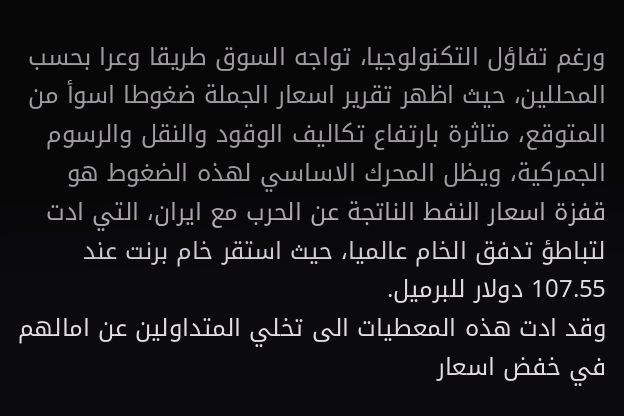ورغم تفاؤل التكنولوجيا، تواجه السوق طريقا وعرا بحسب المحللين، حيث اظهر تقرير اسعار الجملة ضغوطا اسوأ من المتوقع، متاثرة بارتفاع تكاليف الوقود والنقل والرسوم الجمركية، ويظل المحرك الاساسي لهذه الضغوط هو قفزة اسعار النفط الناتجة عن الحرب مع ايران، التي ادت لتباطؤ تدفق الخام عالميا، حيث استقر خام برنت عند 107.55 دولار للبرميل.
وقد ادت هذه المعطيات الى تخلي المتداولين عن امالهم في خفض اسعار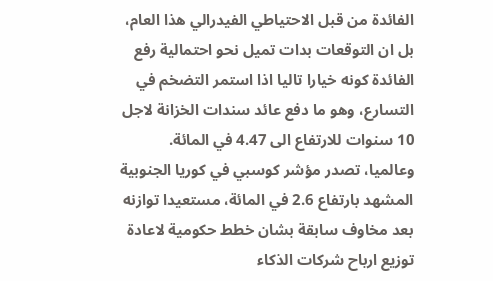الفائدة من قبل الاحتياطي الفيدرالي هذا العام، بل ان التوقعات بدات تميل نحو احتمالية رفع الفائدة كونه خيارا تاليا اذا استمر التضخم في التسارع، وهو ما دفع عائد سندات الخزانة لاجل 10 سنوات للارتفاع الى 4.47 في المائة.
وعالميا، تصدر مؤشر كوسبي في كوريا الجنوبية المشهد بارتفاع 2.6 في المائة، مستعيدا توازنه بعد مخاوف سابقة بشان خطط حكومية لاعادة توزيع ارباح شركات الذكاء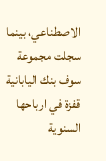الاصطناعي، بينما سجلت مجموعة سوف بنك اليابانية قفزة في ارباحها السنوية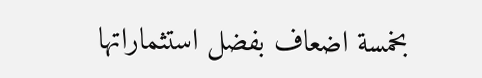بخمسة اضعاف بفضل استثماراتها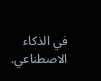في الذكاء الاصطناعي.